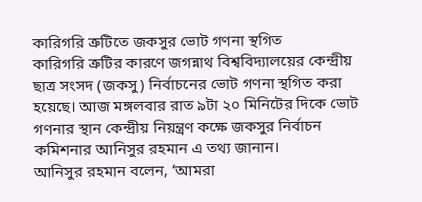কারিগরি ত্রুটিতে জকসুর ভোট গণনা স্থগিত
কারিগরি ত্রুটির কারণে জগন্নাথ বিশ্ববিদ্যালয়ের কেন্দ্রীয় ছাত্র সংসদ (জকসু) নির্বাচনের ভোট গণনা স্থগিত করা হয়েছে। আজ মঙ্গলবার রাত ৯টা ২০ মিনিটের দিকে ভোট গণনার স্থান কেন্দ্রীয় নিয়ন্ত্রণ কক্ষে জকসুর নির্বাচন কমিশনার আনিসুর রহমান এ তথ্য জানান।
আনিসুর রহমান বলেন, ‘আমরা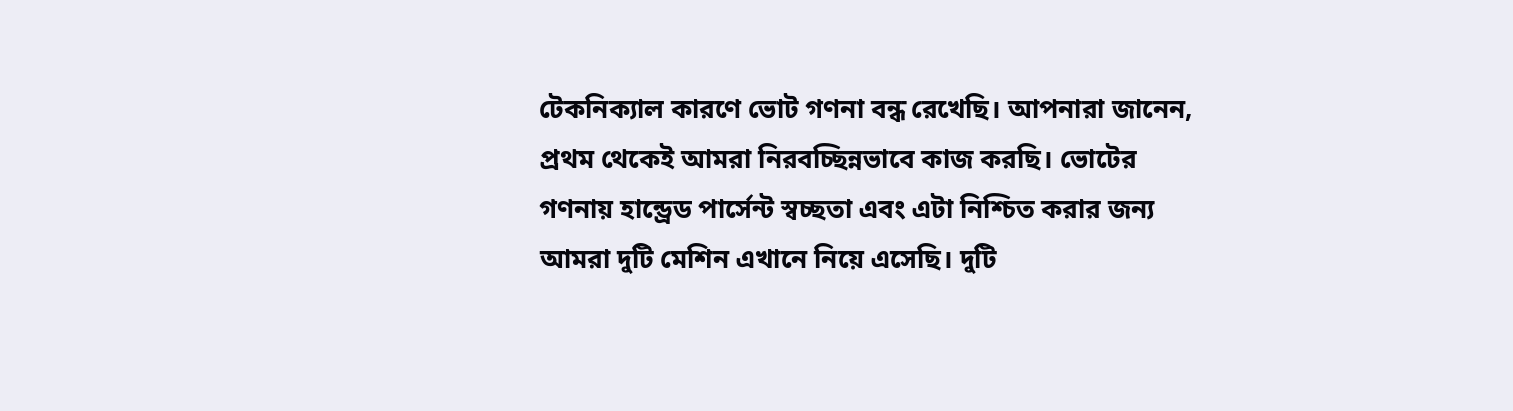টেকনিক্যাল কারণে ভোট গণনা বন্ধ রেখেছি। আপনারা জানেন, প্রথম থেকেই আমরা নিরবচ্ছিন্নভাবে কাজ করছি। ভোটের গণনায় হান্ড্রেড পার্সেন্ট স্বচ্ছতা এবং এটা নিশ্চিত করার জন্য আমরা দুটি মেশিন এখানে নিয়ে এসেছি। দুটি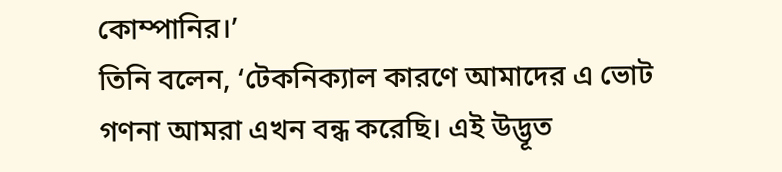কোম্পানির।’
তিনি বলেন, ‘টেকনিক্যাল কারণে আমাদের এ ভোট গণনা আমরা এখন বন্ধ করেছি। এই উদ্ভূত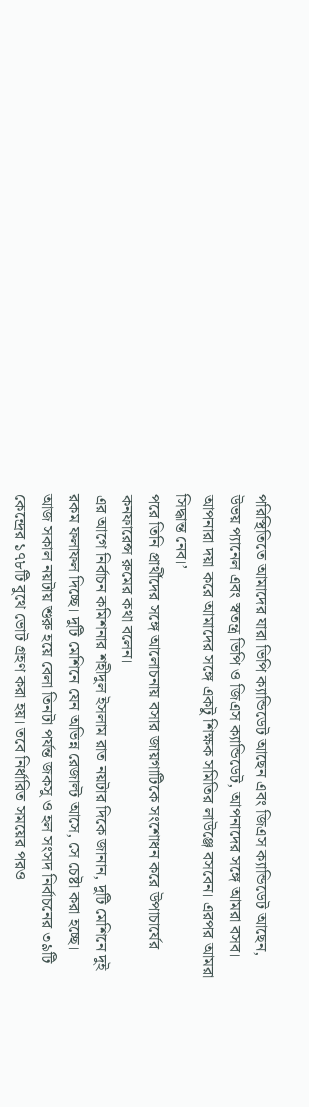পরিস্থিতিতে আমাদের যারা ভিপি ক্যান্ডিডেট আছেন এবং জিএস ক্যান্ডিডেট আছেন, উভয় প্যানেল এবং স্বতন্ত্র ভিপি ও জিএস ক্যান্ডিডেট, আপনাদের সঙ্গে আমরা বসব। আপনারা দয়া করে আমাদের সঙ্গে একটু শিক্ষক সমিতির লাউঞ্জে বসবেন। এরপর আমরা সিদ্ধান্ত নেব।’
পরে তিনি প্রার্থীদের সঙ্গে আলোচনায় বসার জায়গাটিকে সংশোধন করে উপাচার্যের কনফারেন্স রুমের কথা বলেন।
এর আগে নির্বাচন কমিশনার শহীদুল ইসলাম রাত নয়টার দিকে জানান, দুটি মেশিনে দুই রকম ফলাফল দিচ্ছে। দুটি মেশিনে যেন অভিন্ন রেজাল্ট আসে, সে চেষ্টা করা হচ্ছে।
আজ সকাল নয়টায় শুরু হয়ে বেলা তিনটা পর্যন্ত জকসু ও হল সংসদ নির্বাচনের ৩৯টি কেন্দ্রের ১৭৮টি বুথে ভোট গ্রহণ করা হয়। তবে নির্ধারিত সময়ের পরও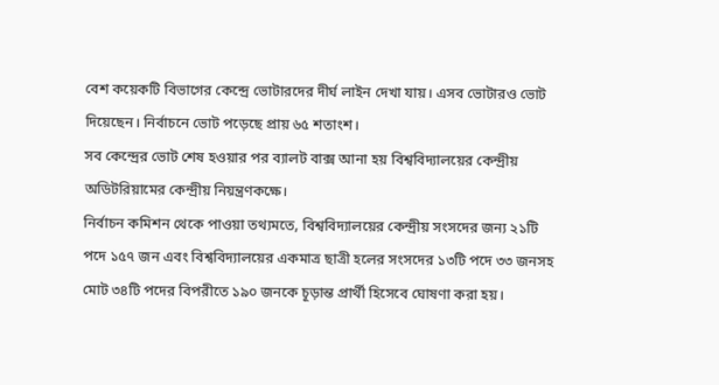বেশ কয়েকটি বিভাগের কেন্দ্রে ভোটারদের দীর্ঘ লাইন দেখা যায়। এসব ভোটারও ভোট দিয়েছেন। নির্বাচনে ভোট পড়েছে প্রায় ৬৫ শতাংশ।
সব কেন্দ্রের ভোট শেষ হওয়ার পর ব্যালট বাক্স আনা হয় বিশ্ববিদ্যালয়ের কেন্দ্রীয় অডিটরিয়ামের কেন্দ্রীয় নিয়ন্ত্রণকক্ষে।
নির্বাচন কমিশন থেকে পাওয়া তথ্যমতে, বিশ্ববিদ্যালয়ের কেন্দ্রীয় সংসদের জন্য ২১টি পদে ১৫৭ জন এবং বিশ্ববিদ্যালয়ের একমাত্র ছাত্রী হলের সংসদের ১৩টি পদে ৩৩ জনসহ মোট ৩৪টি পদের বিপরীতে ১৯০ জনকে চূড়ান্ত প্রার্থী হিসেবে ঘোষণা করা হয়।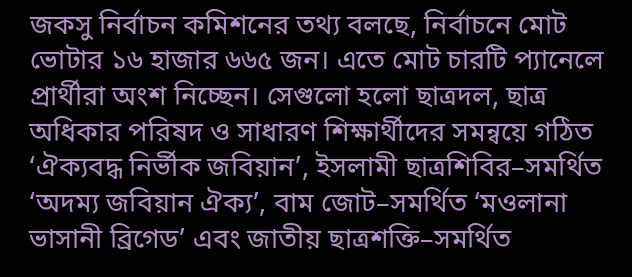জকসু নির্বাচন কমিশনের তথ্য বলছে, নির্বাচনে মোট ভোটার ১৬ হাজার ৬৬৫ জন। এতে মোট চারটি প্যানেলে প্রার্থীরা অংশ নিচ্ছেন। সেগুলো হলো ছাত্রদল, ছাত্র অধিকার পরিষদ ও সাধারণ শিক্ষার্থীদের সমন্বয়ে গঠিত ‘ঐক্যবদ্ধ নির্ভীক জবিয়ান’, ইসলামী ছাত্রশিবির–সমর্থিত ‘অদম্য জবিয়ান ঐক্য’, বাম জোট–সমর্থিত ‘মওলানা ভাসানী ব্রিগেড’ এবং জাতীয় ছাত্রশক্তি–সমর্থিত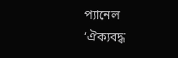প্যানেল ‘ঐক্যবদ্ধ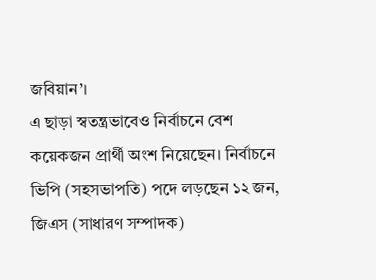জবিয়ান’।
এ ছাড়া স্বতন্ত্রভাবেও নির্বাচনে বেশ কয়েকজন প্রার্থী অংশ নিয়েছেন। নির্বাচনে ভিপি (সহসভাপতি) পদে লড়ছেন ১২ জন, জিএস (সাধারণ সম্পাদক)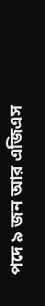পদে ৯ জন আর এজিএস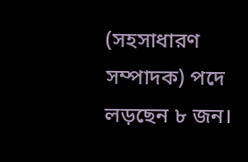(সহসাধারণ সম্পাদক) পদে লড়ছেন ৮ জন।